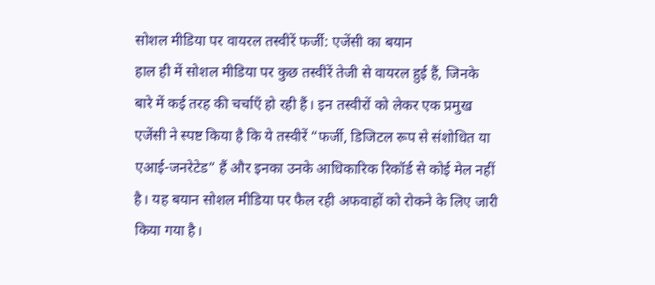सोशल मीडिया पर वायरल तस्वीरें फर्जी: एजेंसी का बयान
हाल ही में सोशल मीडिया पर कुछ तस्वीरें तेजी से वायरल हुई हैं, जिनके बारे में कई तरह की चर्चाएँ हो रही हैं। इन तस्वीरों को लेकर एक प्रमुख एजेंसी ने स्पष्ट किया है कि ये तस्वीरें “फर्जी, डिजिटल रूप से संशोधित या एआई-जनरेटेड” हैं और इनका उनके आधिकारिक रिकॉर्ड से कोई मेल नहीं है। यह बयान सोशल मीडिया पर फैल रही अफवाहों को रोकने के लिए जारी किया गया है।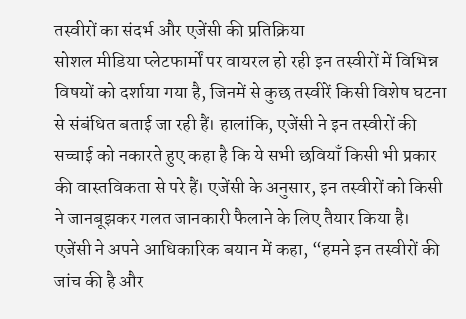तस्वीरों का संदर्भ और एजेंसी की प्रतिक्रिया
सोशल मीडिया प्लेटफार्मों पर वायरल हो रही इन तस्वीरों में विभिन्न विषयों को दर्शाया गया है, जिनमें से कुछ तस्वीरें किसी विशेष घटना से संबंधित बताई जा रही हैं। हालांकि, एजेंसी ने इन तस्वीरों की सच्चाई को नकारते हुए कहा है कि ये सभी छवियाँ किसी भी प्रकार की वास्तविकता से परे हैं। एजेंसी के अनुसार, इन तस्वीरों को किसी ने जानबूझकर गलत जानकारी फैलाने के लिए तैयार किया है।
एजेंसी ने अपने आधिकारिक बयान में कहा, “हमने इन तस्वीरों की जांच की है और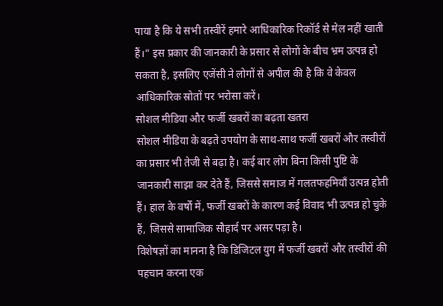पाया है कि ये सभी तस्वीरें हमारे आधिकारिक रिकॉर्ड से मेल नहीं खाती हैं।” इस प्रकार की जानकारी के प्रसार से लोगों के बीच भ्रम उत्पन्न हो सकता है, इसलिए एजेंसी ने लोगों से अपील की है कि वे केवल आधिकारिक स्रोतों पर भरोसा करें।
सोशल मीडिया और फर्जी खबरों का बढ़ता खतरा
सोशल मीडिया के बढ़ते उपयोग के साथ-साथ फर्जी खबरों और तस्वीरों का प्रसार भी तेजी से बढ़ा है। कई बार लोग बिना किसी पुष्टि के जानकारी साझा कर देते हैं, जिससे समाज में गलतफहमियाँ उत्पन्न होती हैं। हाल के वर्षों में, फर्जी खबरों के कारण कई विवाद भी उत्पन्न हो चुके हैं, जिससे सामाजिक सौहार्द पर असर पड़ा है।
विशेषज्ञों का मानना है कि डिजिटल युग में फर्जी खबरों और तस्वीरों की पहचान करना एक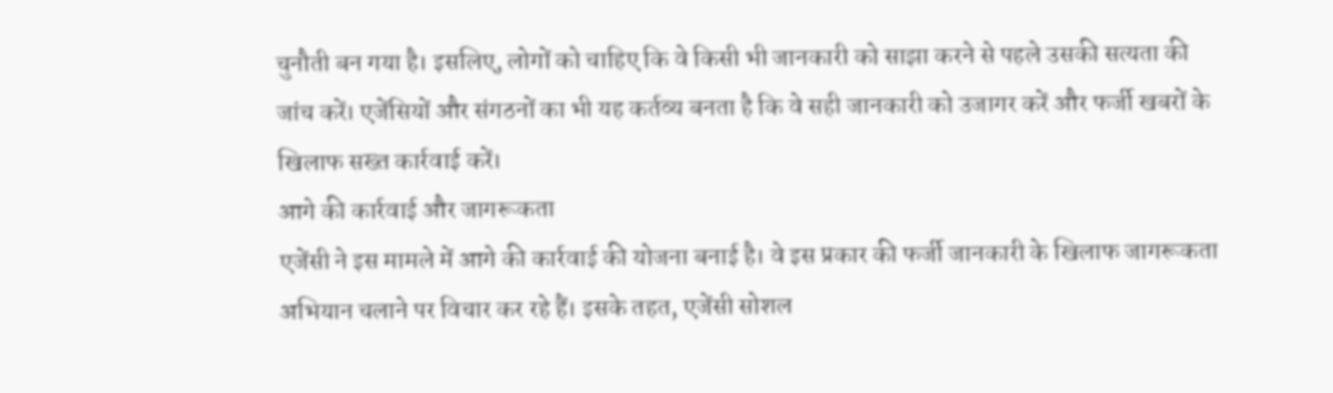चुनौती बन गया है। इसलिए, लोगों को चाहिए कि वे किसी भी जानकारी को साझा करने से पहले उसकी सत्यता की जांच करें। एजेंसियों और संगठनों का भी यह कर्तव्य बनता है कि वे सही जानकारी को उजागर करें और फर्जी खबरों के खिलाफ सख्त कार्रवाई करें।
आगे की कार्रवाई और जागरूकता
एजेंसी ने इस मामले में आगे की कार्रवाई की योजना बनाई है। वे इस प्रकार की फर्जी जानकारी के खिलाफ जागरूकता अभियान चलाने पर विचार कर रहे हैं। इसके तहत, एजेंसी सोशल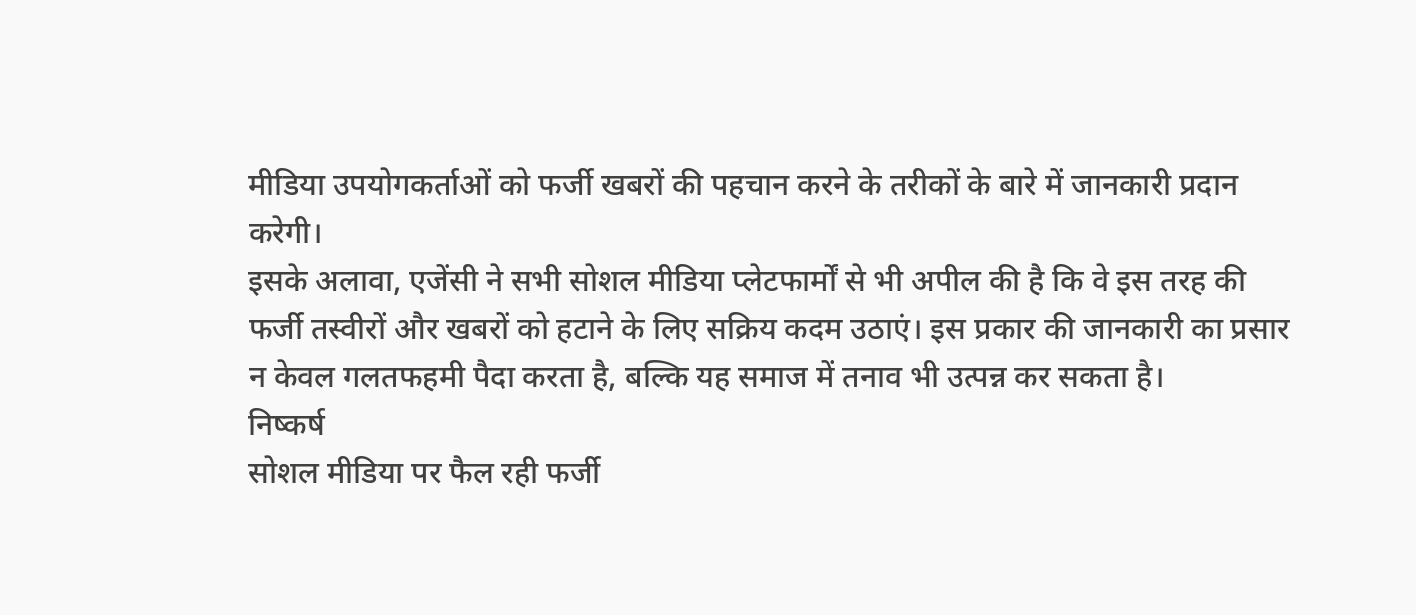मीडिया उपयोगकर्ताओं को फर्जी खबरों की पहचान करने के तरीकों के बारे में जानकारी प्रदान करेगी।
इसके अलावा, एजेंसी ने सभी सोशल मीडिया प्लेटफार्मों से भी अपील की है कि वे इस तरह की फर्जी तस्वीरों और खबरों को हटाने के लिए सक्रिय कदम उठाएं। इस प्रकार की जानकारी का प्रसार न केवल गलतफहमी पैदा करता है, बल्कि यह समाज में तनाव भी उत्पन्न कर सकता है।
निष्कर्ष
सोशल मीडिया पर फैल रही फर्जी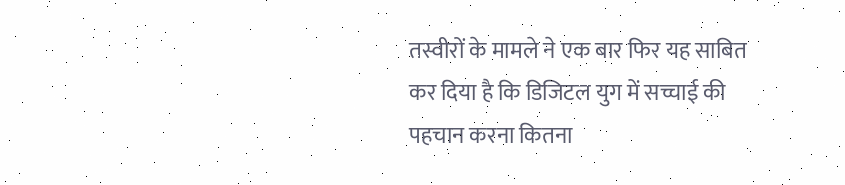तस्वीरों के मामले ने एक बार फिर यह साबित कर दिया है कि डिजिटल युग में सच्चाई की पहचान करना कितना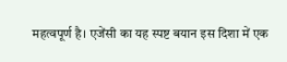महत्वपूर्ण है। एजेंसी का यह स्पष्ट बयान इस दिशा में एक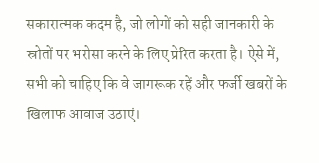सकारात्मक कदम है, जो लोगों को सही जानकारी के स्रोतों पर भरोसा करने के लिए प्रेरित करता है। ऐसे में, सभी को चाहिए कि वे जागरूक रहें और फर्जी खबरों के खिलाफ आवाज उठाएं।